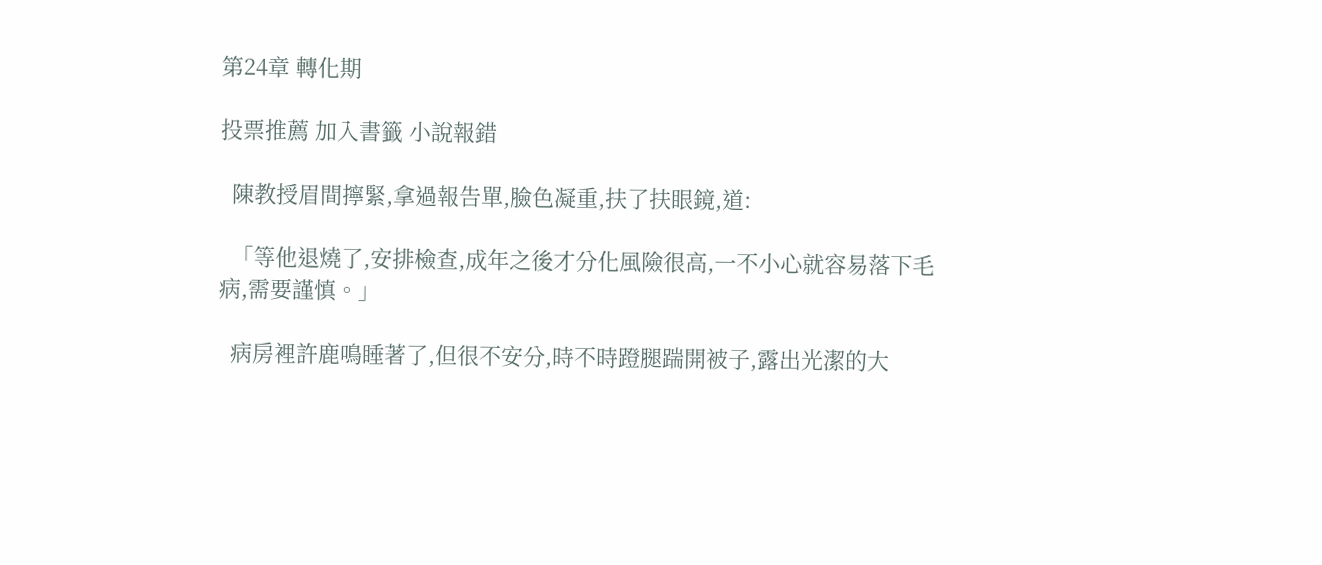第24章 轉化期

投票推薦 加入書籤 小說報錯

  陳教授眉間擰緊,拿過報告單,臉色凝重,扶了扶眼鏡,道:

  「等他退燒了,安排檢查,成年之後才分化風險很高,一不小心就容易落下毛病,需要謹慎。」

  病房裡許鹿鳴睡著了,但很不安分,時不時蹬腿踹開被子,露出光潔的大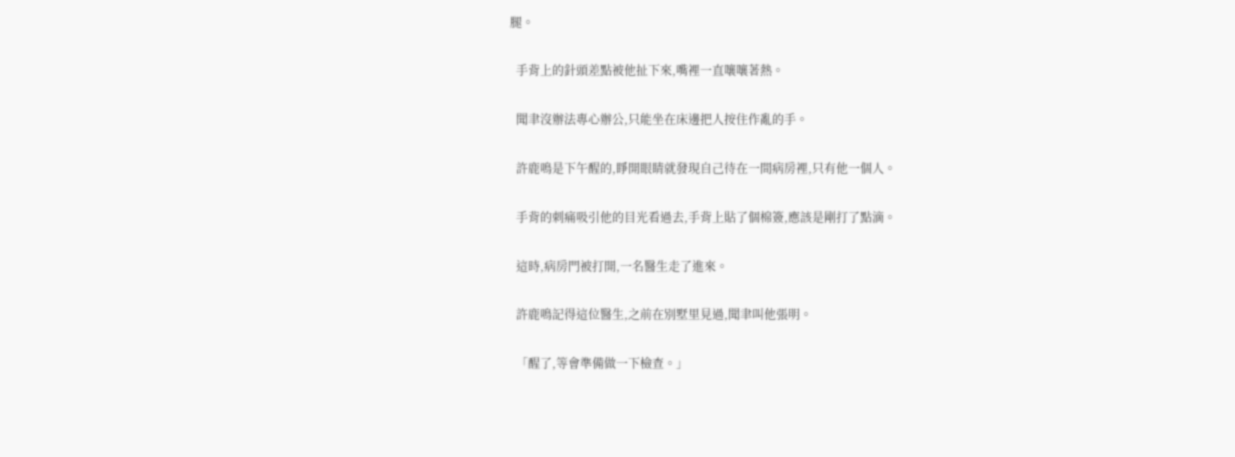腿。

  手背上的針頭差點被他扯下來,嘴裡一直嚷嚷著熱。

  聞聿沒辦法專心辦公,只能坐在床邊把人按住作亂的手。

  許鹿鳴是下午醒的,睜開眼睛就發現自己待在一間病房裡,只有他一個人。

  手背的刺痛吸引他的目光看過去,手背上貼了個棉簽,應該是剛打了點滴。

  這時,病房門被打開,一名醫生走了進來。

  許鹿鳴記得這位醫生,之前在別墅里見過,聞聿叫他張明。

  「醒了,等會準備做一下檢查。」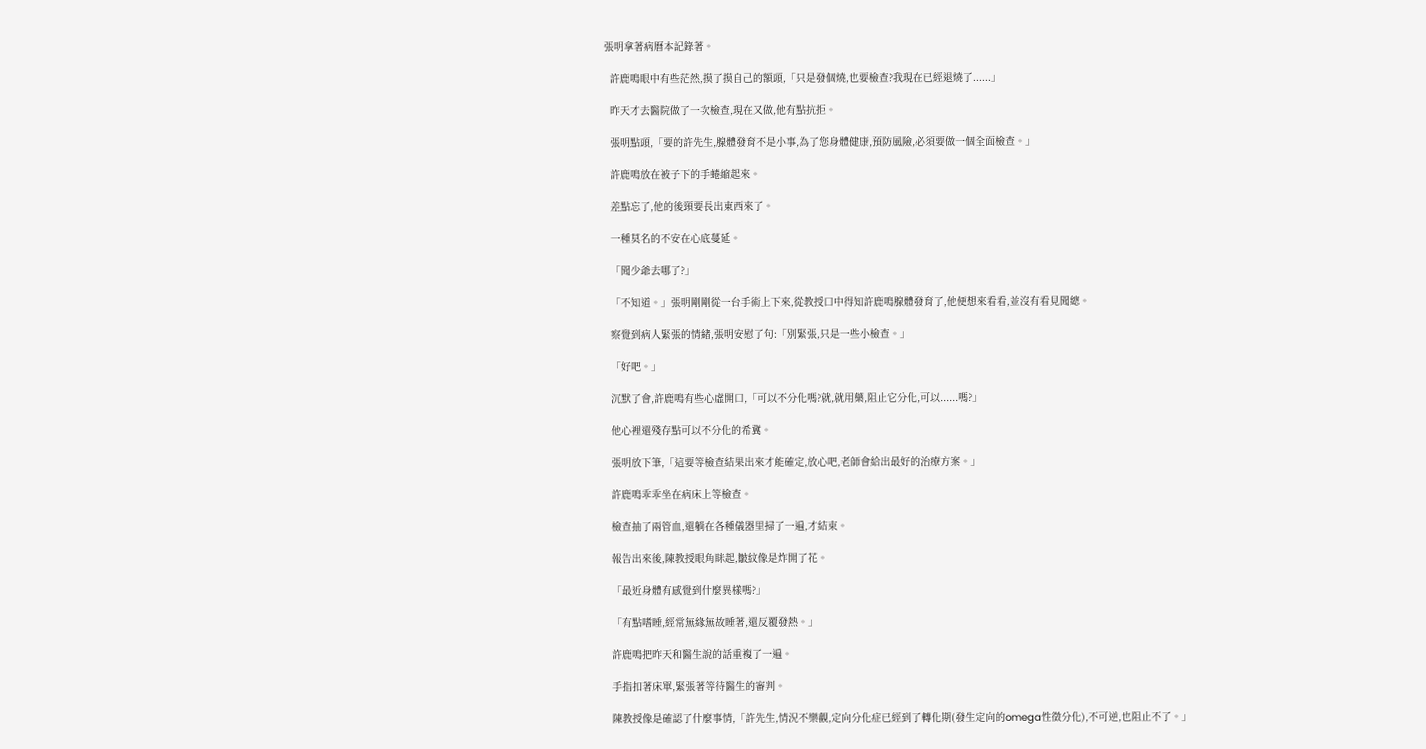張明拿著病曆本記錄著。

  許鹿鳴眼中有些茫然,摸了摸自己的額頭,「只是發個燒,也要檢查?我現在已經退燒了......」

  昨天才去醫院做了一次檢查,現在又做,他有點抗拒。

  張明點頭,「要的許先生,腺體發育不是小事,為了您身體健康,預防風險,必須要做一個全面檢查。」

  許鹿鳴放在被子下的手蜷縮起來。

  差點忘了,他的後頸要長出東西來了。

  一種莫名的不安在心底蔓延。

  「聞少爺去哪了?」

  「不知道。」張明剛剛從一台手術上下來,從教授口中得知許鹿鳴腺體發育了,他便想來看看,並沒有看見聞總。

  察覺到病人緊張的情緒,張明安慰了句:「別緊張,只是一些小檢查。」

  「好吧。」

  沉默了會,許鹿鳴有些心虛開口,「可以不分化嗎?就,就用藥,阻止它分化,可以......嗎?」

  他心裡還殘存點可以不分化的希冀。

  張明放下筆,「這要等檢查結果出來才能確定,放心吧,老師會給出最好的治療方案。」

  許鹿鳴乖乖坐在病床上等檢查。

  檢查抽了兩管血,還躺在各種儀器里掃了一遍,才結束。

  報告出來後,陳教授眼角眯起,皺紋像是炸開了花。

  「最近身體有感覺到什麼異樣嗎?」

  「有點嗜睡,經常無緣無故睡著,還反覆發熱。」

  許鹿鳴把昨天和醫生說的話重複了一遍。

  手指扣著床單,緊張著等待醫生的審判。

  陳教授像是確認了什麼事情,「許先生,情況不樂觀,定向分化症已經到了轉化期(發生定向的omega性徵分化),不可逆,也阻止不了。」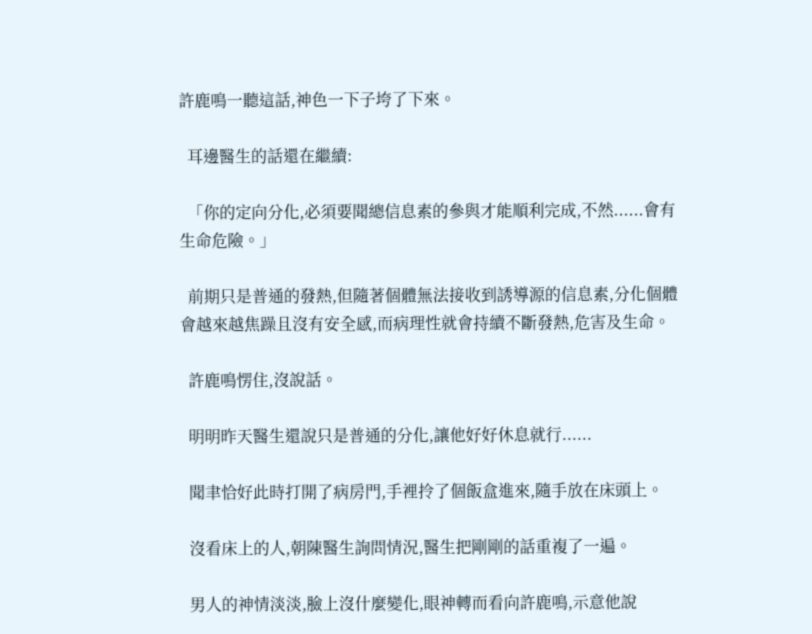許鹿鳴一聽這話,神色一下子垮了下來。

  耳邊醫生的話還在繼續:

  「你的定向分化,必須要聞總信息素的參與才能順利完成,不然......會有生命危險。」

  前期只是普通的發熱,但隨著個體無法接收到誘導源的信息素,分化個體會越來越焦躁且沒有安全感,而病理性就會持續不斷發熱,危害及生命。

  許鹿鳴愣住,沒說話。

  明明昨天醫生還說只是普通的分化,讓他好好休息就行......

  聞聿恰好此時打開了病房門,手裡拎了個飯盒進來,隨手放在床頭上。

  沒看床上的人,朝陳醫生詢問情況,醫生把剛剛的話重複了一遍。

  男人的神情淡淡,臉上沒什麼變化,眼神轉而看向許鹿鳴,示意他說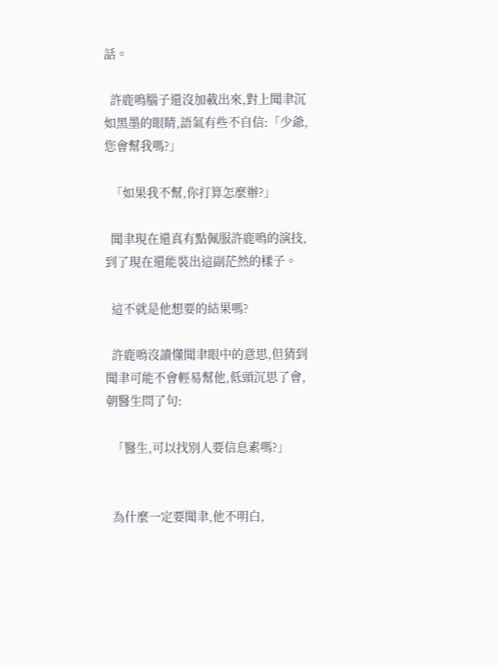話。

  許鹿鳴腦子還沒加載出來,對上聞聿沉如黑墨的眼睛,語氣有些不自信:「少爺,您會幫我嗎?」

  「如果我不幫,你打算怎麼辦?」

  聞聿現在還真有點佩服許鹿鳴的演技,到了現在還能裝出這副茫然的樣子。

  這不就是他想要的結果嗎?

  許鹿鳴沒讀懂聞聿眼中的意思,但猜到聞聿可能不會輕易幫他,低頭沉思了會,朝醫生問了句:

  「醫生,可以找別人要信息素嗎?」


  為什麼一定要聞聿,他不明白,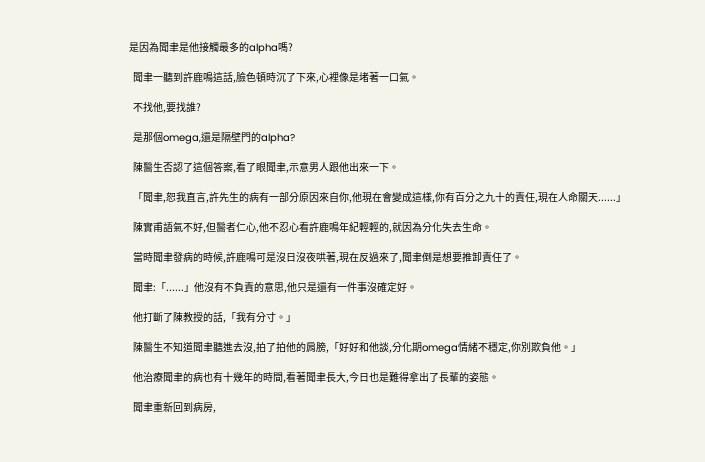是因為聞聿是他接觸最多的alpha嗎?

  聞聿一聽到許鹿鳴這話,臉色頓時沉了下來,心裡像是堵著一口氣。

  不找他,要找誰?

  是那個omega,還是隔壁門的alpha?

  陳醫生否認了這個答案,看了眼聞聿,示意男人跟他出來一下。

  「聞聿,恕我直言,許先生的病有一部分原因來自你,他現在會變成這樣,你有百分之九十的責任,現在人命關天......」

  陳實甫語氣不好,但醫者仁心,他不忍心看許鹿鳴年紀輕輕的,就因為分化失去生命。

  當時聞聿發病的時候,許鹿鳴可是沒日沒夜哄著,現在反過來了,聞聿倒是想要推卸責任了。

  聞聿:「......」他沒有不負責的意思,他只是還有一件事沒確定好。

  他打斷了陳教授的話,「我有分寸。」

  陳醫生不知道聞聿聽進去沒,拍了拍他的肩膀,「好好和他談,分化期omega情緒不穩定,你別欺負他。」

  他治療聞聿的病也有十幾年的時間,看著聞聿長大,今日也是難得拿出了長輩的姿態。

  聞聿重新回到病房,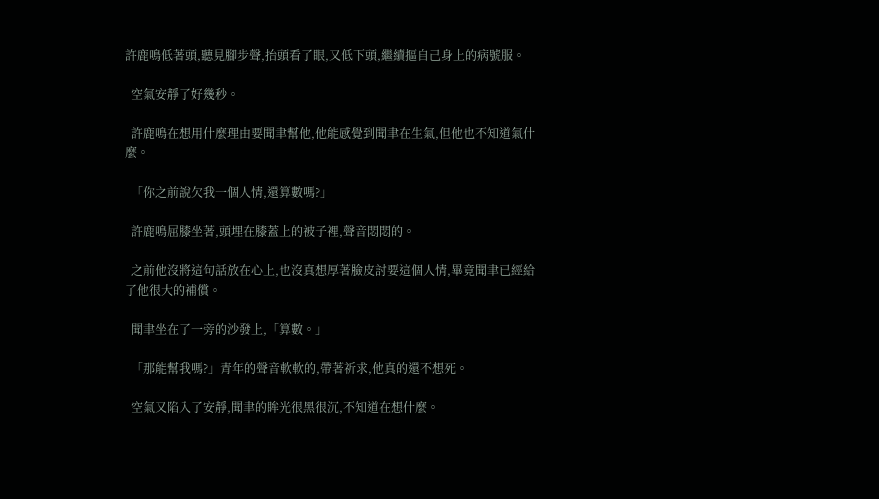許鹿鳴低著頭,聽見腳步聲,抬頭看了眼,又低下頭,繼續摳自己身上的病號服。

  空氣安靜了好幾秒。

  許鹿鳴在想用什麼理由要聞聿幫他,他能感覺到聞聿在生氣,但他也不知道氣什麼。

  「你之前說欠我一個人情,還算數嗎?」

  許鹿鳴屈膝坐著,頭埋在膝蓋上的被子裡,聲音悶悶的。

  之前他沒將這句話放在心上,也沒真想厚著臉皮討要這個人情,畢竟聞聿已經給了他很大的補償。

  聞聿坐在了一旁的沙發上,「算數。」

  「那能幫我嗎?」青年的聲音軟軟的,帶著祈求,他真的還不想死。

  空氣又陷入了安靜,聞聿的眸光很黑很沉,不知道在想什麼。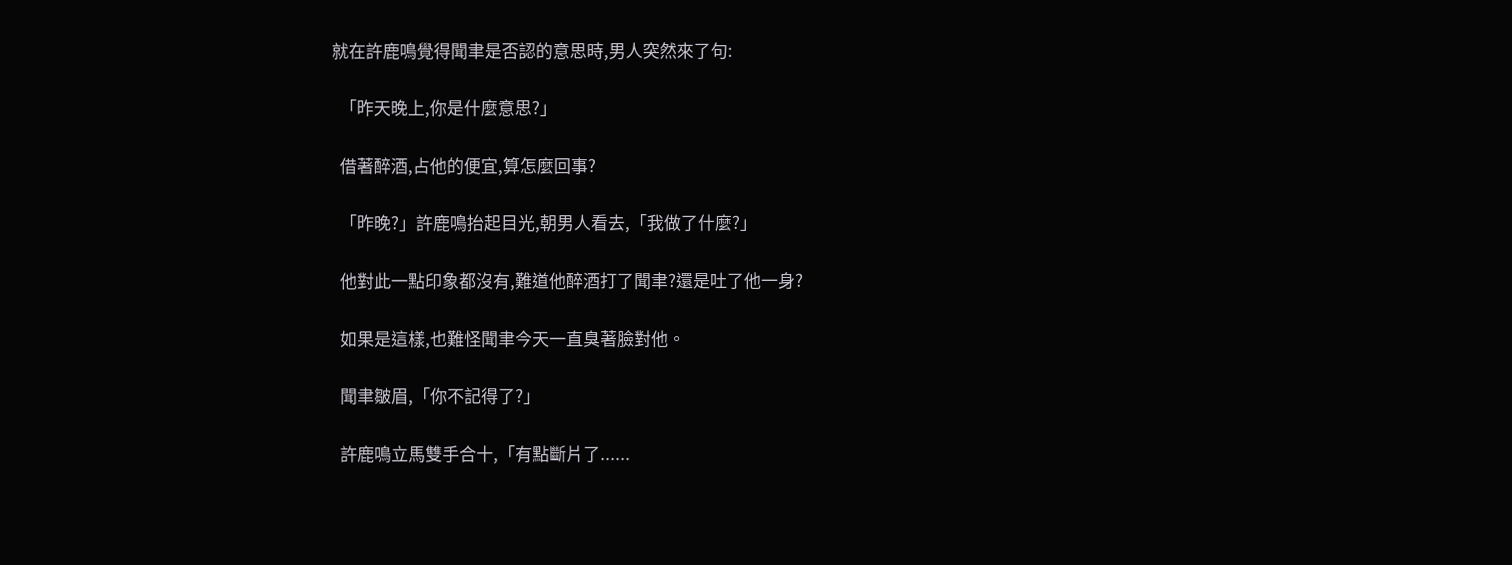就在許鹿鳴覺得聞聿是否認的意思時,男人突然來了句:

  「昨天晚上,你是什麼意思?」

  借著醉酒,占他的便宜,算怎麼回事?

  「昨晚?」許鹿鳴抬起目光,朝男人看去,「我做了什麼?」

  他對此一點印象都沒有,難道他醉酒打了聞聿?還是吐了他一身?

  如果是這樣,也難怪聞聿今天一直臭著臉對他。

  聞聿皺眉,「你不記得了?」

  許鹿鳴立馬雙手合十,「有點斷片了......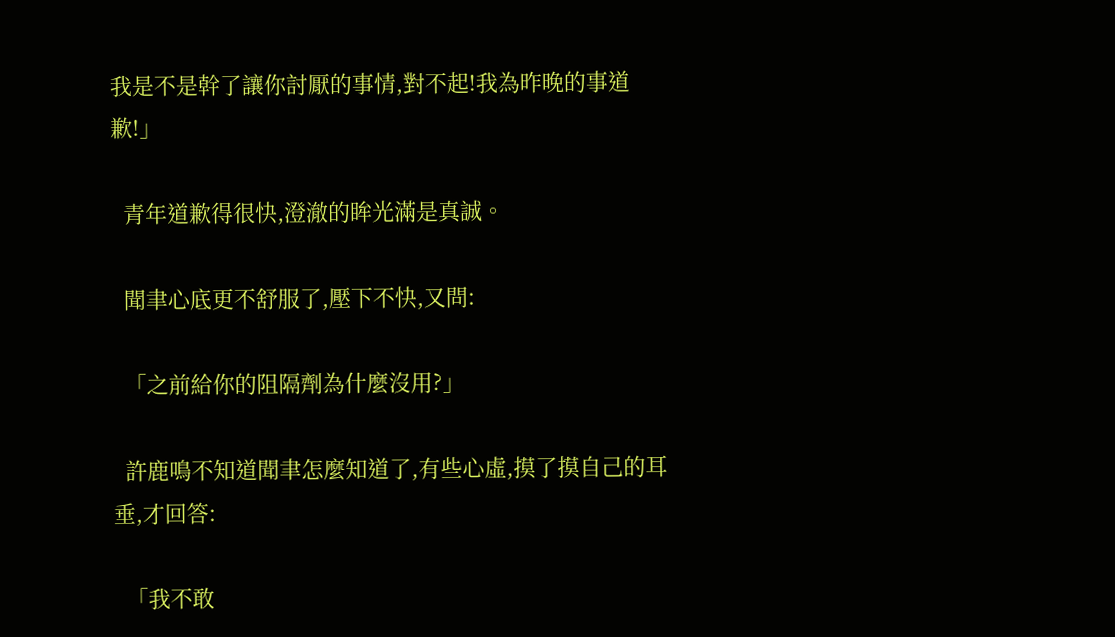我是不是幹了讓你討厭的事情,對不起!我為昨晚的事道歉!」

  青年道歉得很快,澄澈的眸光滿是真誠。

  聞聿心底更不舒服了,壓下不快,又問:

  「之前給你的阻隔劑為什麼沒用?」

  許鹿鳴不知道聞聿怎麼知道了,有些心虛,摸了摸自己的耳垂,才回答:

  「我不敢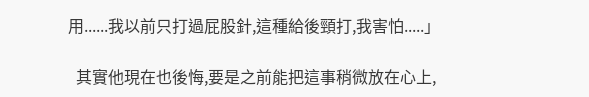用......我以前只打過屁股針,這種給後頸打,我害怕.....」

  其實他現在也後悔,要是之前能把這事稍微放在心上,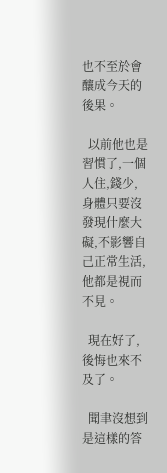也不至於會釀成今天的後果。

  以前他也是習慣了,一個人住,錢少,身體只要沒發現什麼大礙,不影響自己正常生活,他都是視而不見。

  現在好了,後悔也來不及了。

  聞聿沒想到是這樣的答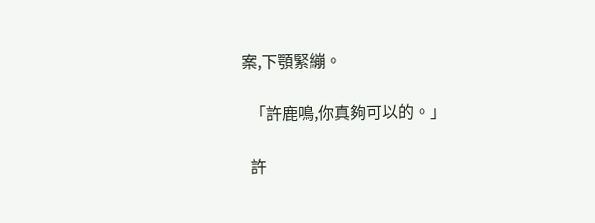案,下顎緊繃。

  「許鹿鳴,你真夠可以的。」

  許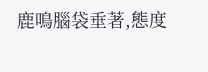鹿鳴腦袋垂著,態度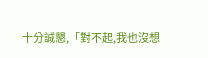十分誠懇,「對不起,我也沒想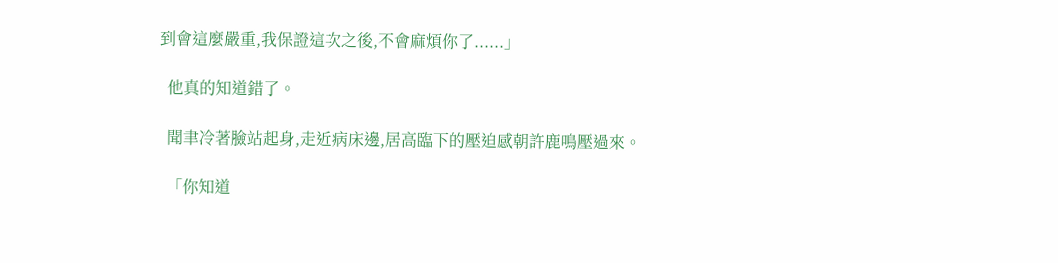到會這麼嚴重,我保證這次之後,不會麻煩你了......」

  他真的知道錯了。

  聞聿冷著臉站起身,走近病床邊,居高臨下的壓迫感朝許鹿鳴壓過來。

  「你知道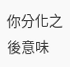你分化之後意味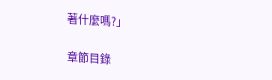著什麼嗎?」

章節目錄